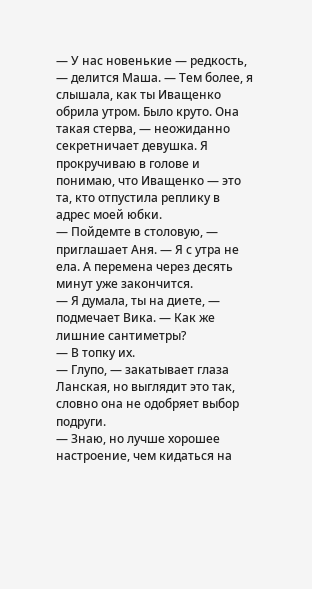— У нас новенькие — редкость, — делится Маша. — Тем более, я слышала, как ты Иващенко обрила утром. Было круто. Она такая стерва, — неожиданно секретничает девушка. Я прокручиваю в голове и понимаю, что Иващенко — это та, кто отпустила реплику в адрес моей юбки.
— Пойдемте в столовую, — приглашает Аня. — Я с утра не ела. А перемена через десять минут уже закончится.
— Я думала, ты на диете, — подмечает Вика. — Как же лишние сантиметры?
— В топку их.
— Глупо, — закатывает глаза Ланская, но выглядит это так, словно она не одобряет выбор подруги.
— Знаю, но лучше хорошее настроение, чем кидаться на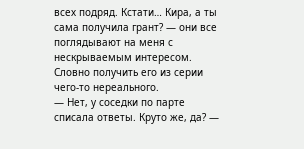всех подряд. Кстати… Кира, а ты сама получила грант? — они все поглядывают на меня с нескрываемым интересом. Словно получить его из серии чего-то нереального.
— Нет, у соседки по парте списала ответы. Круто же, да? —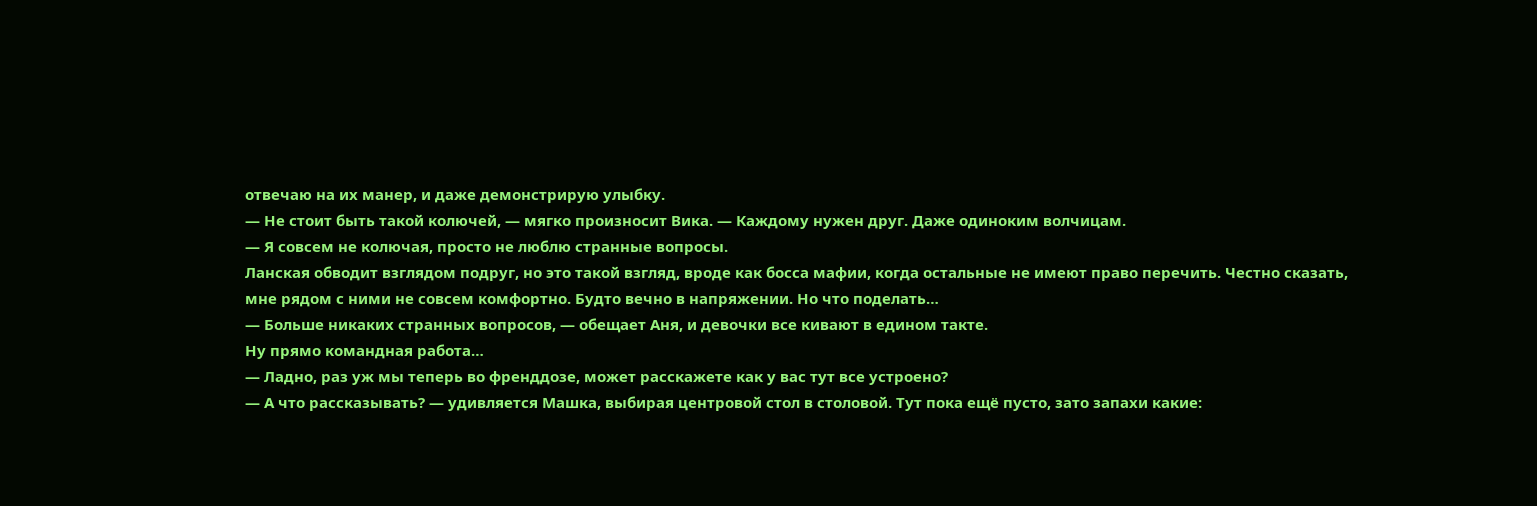отвечаю на их манер, и даже демонстрирую улыбку.
— Не стоит быть такой колючей, — мягко произносит Вика. — Каждому нужен друг. Даже одиноким волчицам.
— Я совсем не колючая, просто не люблю странные вопросы.
Ланская обводит взглядом подруг, но это такой взгляд, вроде как босса мафии, когда остальные не имеют право перечить. Честно сказать, мне рядом с ними не совсем комфортно. Будто вечно в напряжении. Но что поделать…
— Больше никаких странных вопросов, — обещает Аня, и девочки все кивают в едином такте.
Ну прямо командная работа…
— Ладно, раз уж мы теперь во френддозе, может расскажете как у вас тут все устроено?
— А что рассказывать? — удивляется Машка, выбирая центровой стол в столовой. Тут пока ещё пусто, зато запахи какие: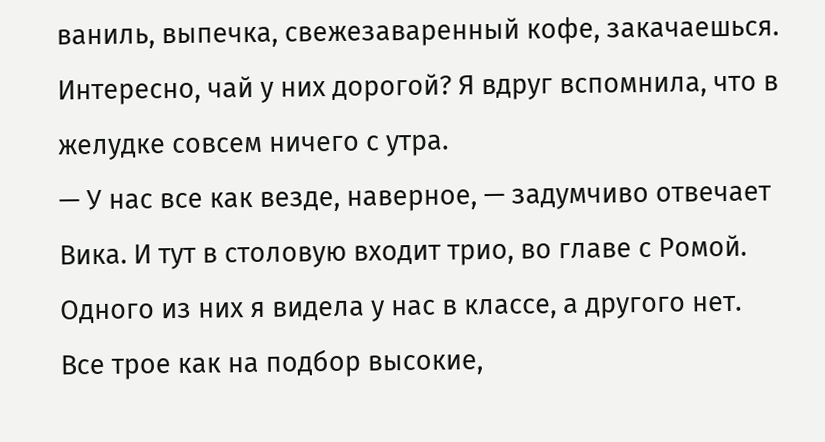ваниль, выпечка, свежезаваренный кофе, закачаешься. Интересно, чай у них дорогой? Я вдруг вспомнила, что в желудке совсем ничего с утра.
— У нас все как везде, наверное, — задумчиво отвечает Вика. И тут в столовую входит трио, во главе с Ромой. Одного из них я видела у нас в классе, а другого нет. Все трое как на подбор высокие,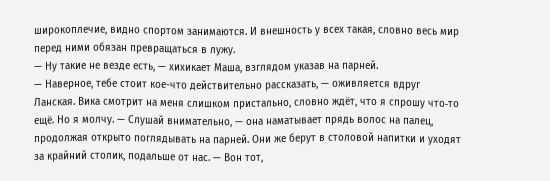широкоплечие, видно спортом занимаются. И внешность у всех такая, словно весь мир перед ними обязан превращаться в лужу.
— Ну такие не везде есть, — хихикает Маша, взглядом указав на парней.
— Наверное, тебе стоит кое-что действительно рассказать, — оживляется вдруг Ланская. Вика смотрит на меня слишком пристально, словно ждёт, что я спрошу что‑то ещё. Но я молчу. — Слушай внимательно, — она наматывает прядь волос на палец, продолжая открыто поглядывать на парней. Они же берут в столовой напитки и уходят за крайний столик, подальше от нас. — Вон тот,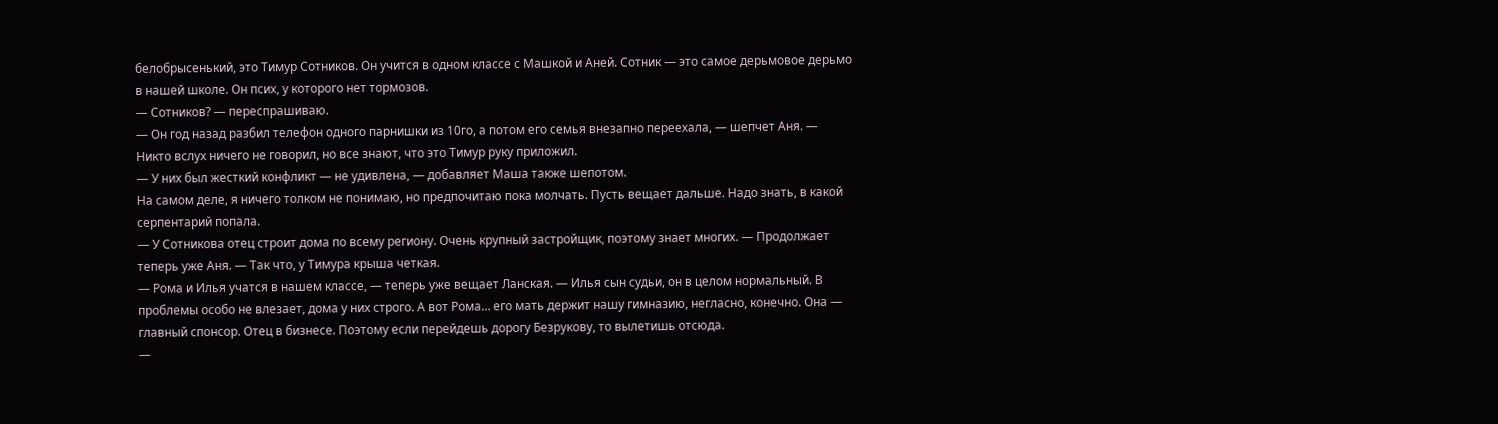белобрысенький, это Тимур Сотников. Он учится в одном классе с Машкой и Аней. Сотник — это самое дерьмовое дерьмо в нашей школе. Он псих, у которого нет тормозов.
— Сотников? — переспрашиваю.
— Он год назад разбил телефон одного парнишки из 10го, а потом его семья внезапно переехала, — шепчет Аня. — Никто вслух ничего не говорил, но все знают, что это Тимур руку приложил.
— У них был жесткий конфликт — не удивлена, — добавляет Маша также шепотом.
На самом деле, я ничего толком не понимаю, но предпочитаю пока молчать. Пусть вещает дальше. Надо знать, в какой серпентарий попала.
— У Сотникова отец строит дома по всему региону. Очень крупный застройщик, поэтому знает многих. — Продолжает теперь уже Аня. — Так что, у Тимура крыша четкая.
— Рома и Илья учатся в нашем классе, — теперь уже вещает Ланская. — Илья сын судьи, он в целом нормальный. В проблемы особо не влезает, дома у них строго. А вот Рома… его мать держит нашу гимназию, негласно, конечно. Она — главный спонсор. Отец в бизнесе. Поэтому если перейдешь дорогу Безрукову, то вылетишь отсюда.
—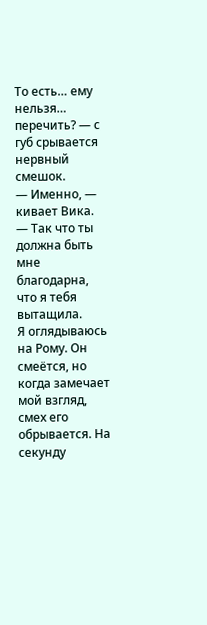То есть… ему нельзя… перечить? — с губ срывается нервный смешок.
— Именно, — кивает Вика. — Так что ты должна быть мне благодарна, что я тебя вытащила.
Я оглядываюсь на Рому. Он смеётся, но когда замечает мой взгляд, смех его обрывается. На секунду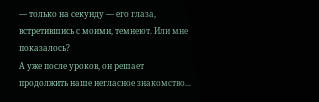— только на секунду — его глаза, встретившись с моими, темнеют. Или мне показалось?
А уже после уроков, он решает продолжить наше негласное знакомство...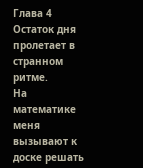Глава 4
Остаток дня пролетает в странном ритме.
На математике меня вызывают к доске решать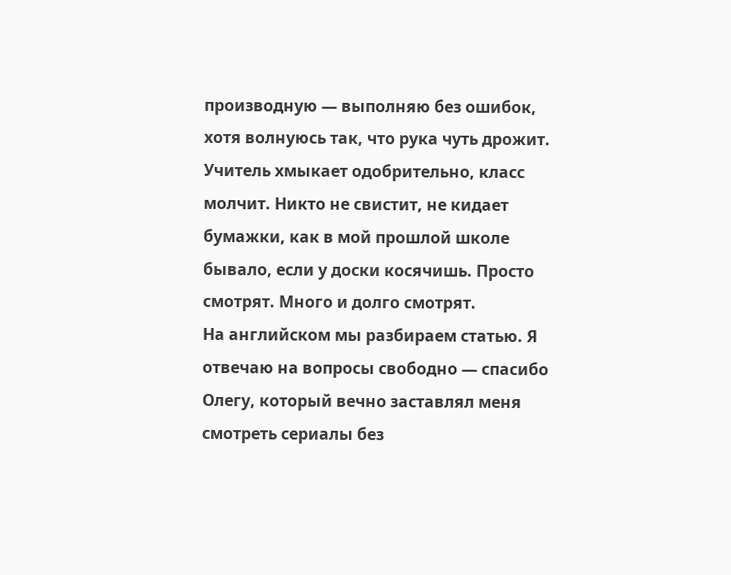производную — выполняю без ошибок, хотя волнуюсь так, что рука чуть дрожит. Учитель хмыкает одобрительно, класс молчит. Никто не свистит, не кидает бумажки, как в мой прошлой школе бывало, если у доски косячишь. Просто смотрят. Много и долго смотрят.
На английском мы разбираем статью. Я отвечаю на вопросы свободно — спасибо Олегу, который вечно заставлял меня смотреть сериалы без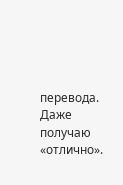перевода. Даже получаю «отлично».